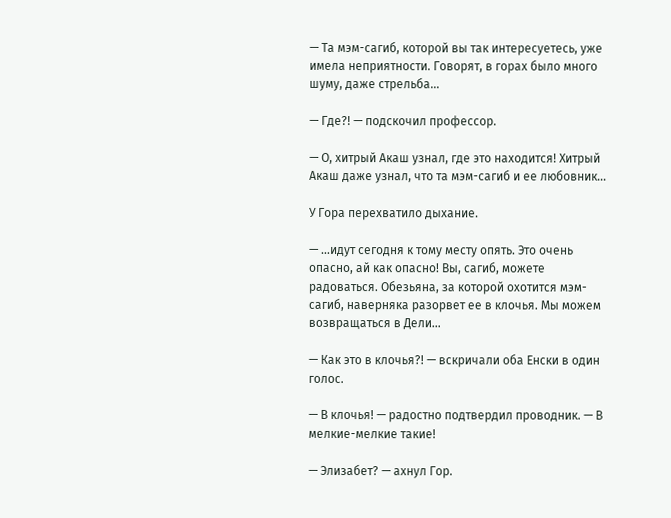— Та мэм-сагиб, которой вы так интересуетесь, уже имела неприятности. Говорят, в горах было много шуму, даже стрельба…

— Где?! — подскочил профессор.

— О, хитрый Акаш узнал, где это находится! Хитрый Акаш даже узнал, что та мэм-сагиб и ее любовник…

У Гора перехватило дыхание.

— …идут сегодня к тому месту опять. Это очень опасно, ай как опасно! Вы, сагиб, можете радоваться. Обезьяна, за которой охотится мэм-сагиб, наверняка разорвет ее в клочья. Мы можем возвращаться в Дели…

— Как это в клочья?! — вскричали оба Енски в один голос.

— В клочья! — радостно подтвердил проводник. — В мелкие-мелкие такие!

— Элизабет? — ахнул Гор.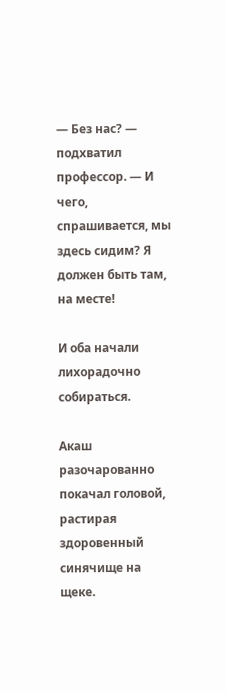— Без нас? — подхватил профессор. — И чего, спрашивается, мы здесь сидим? Я должен быть там, на месте!

И оба начали лихорадочно собираться.

Акаш разочарованно покачал головой, растирая здоровенный синячище на щеке.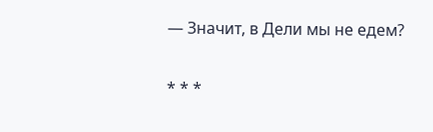— Значит, в Дели мы не едем?

* * *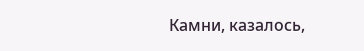Камни, казалось,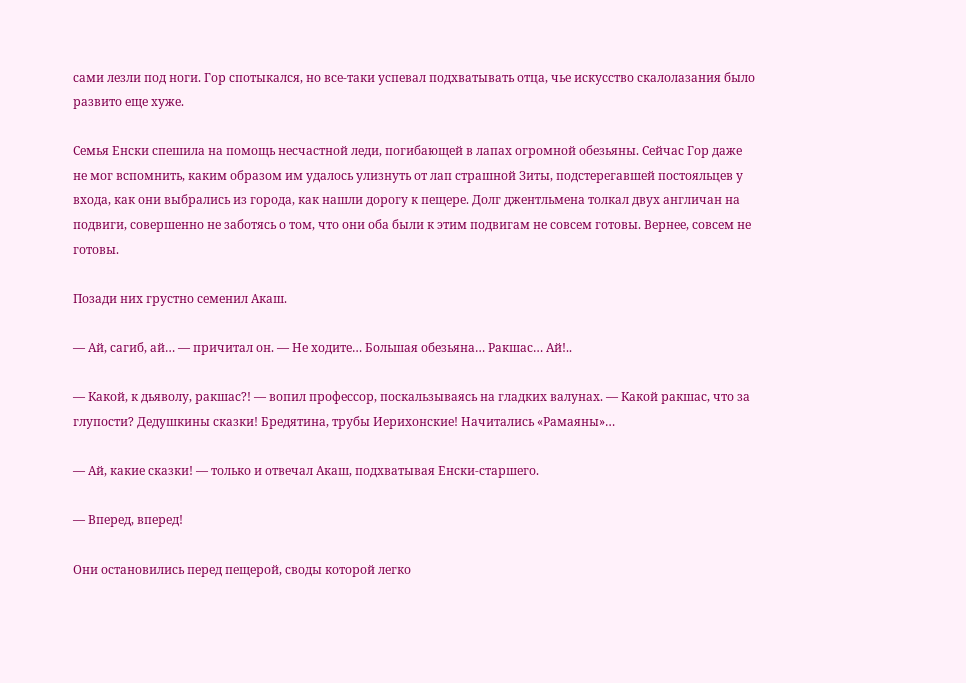сами лезли под ноги. Гор спотыкался, но все-таки успевал подхватывать отца, чье искусство скалолазания было развито еще хуже.

Семья Енски спешила на помощь несчастной леди, погибающей в лапах огромной обезьяны. Сейчас Гор даже не мог вспомнить, каким образом им удалось улизнуть от лап страшной Зиты, подстерегавшей постояльцев у входа, как они выбрались из города, как нашли дорогу к пещере. Долг джентльмена толкал двух англичан на подвиги, совершенно не заботясь о том, что они оба были к этим подвигам не совсем готовы. Вернее, совсем не готовы.

Позади них грустно семенил Акаш.

— Ай, сагиб, ай… — причитал он. — Не ходите… Большая обезьяна… Ракшас… Ай!..

— Какой, к дьяволу, ракшас?! — вопил профессор, поскальзываясь на гладких валунах. — Какой ракшас, что за глупости? Дедушкины сказки! Бредятина, трубы Иерихонские! Начитались «Рамаяны»…

— Ай, какие сказки! — только и отвечал Акаш, подхватывая Енски-старшего.

— Вперед, вперед!

Они остановились перед пещерой, своды которой легко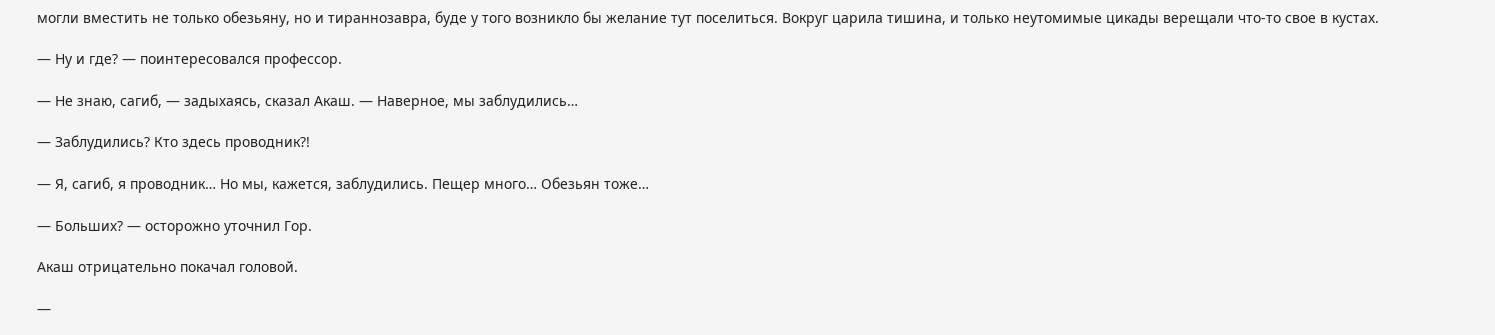могли вместить не только обезьяну, но и тираннозавра, буде у того возникло бы желание тут поселиться. Вокруг царила тишина, и только неутомимые цикады верещали что-то свое в кустах.

— Ну и где? — поинтересовался профессор.

— Не знаю, сагиб, — задыхаясь, сказал Акаш. — Наверное, мы заблудились…

— Заблудились? Кто здесь проводник?!

— Я, сагиб, я проводник… Но мы, кажется, заблудились. Пещер много… Обезьян тоже…

— Больших? — осторожно уточнил Гор.

Акаш отрицательно покачал головой.

—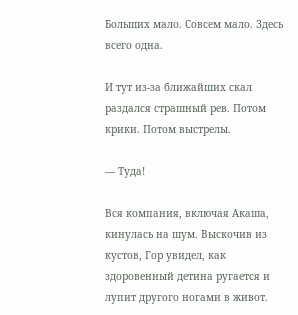Больших мало. Совсем мало. Здесь всего одна.

И тут из-за ближайших скал раздался страшный рев. Потом крики. Потом выстрелы.

— Туда!

Вся компания, включая Акаша, кинулась на шум. Выскочив из кустов, Гор увидел, как здоровенный детина ругается и лупит другого ногами в живот.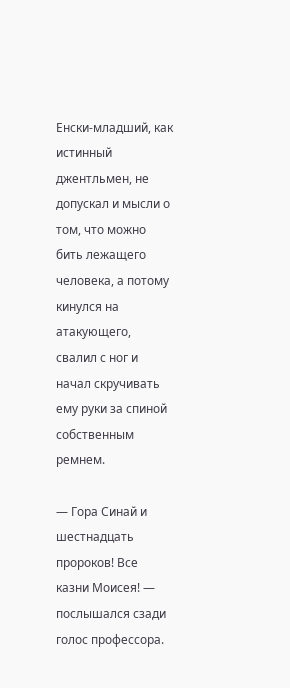Енски-младший, как истинный джентльмен, не допускал и мысли о том, что можно бить лежащего человека, а потому кинулся на атакующего, свалил с ног и начал скручивать ему руки за спиной собственным ремнем.

— Гора Синай и шестнадцать пророков! Все казни Моисея! — послышался сзади голос профессора.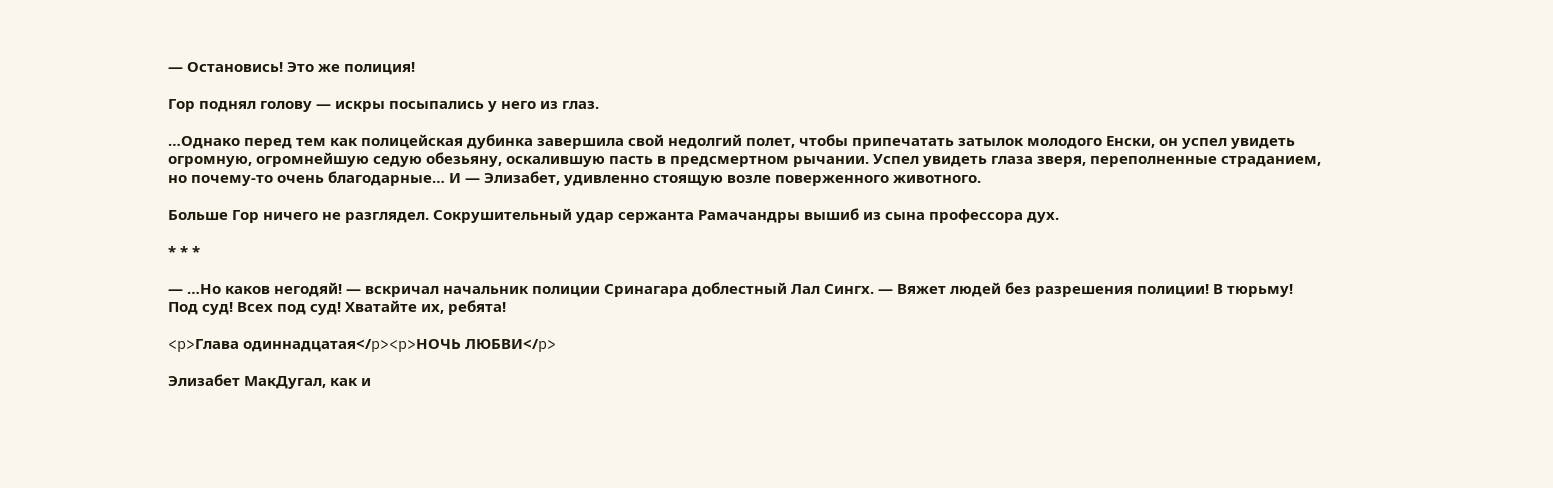— Остановись! Это же полиция!

Гор поднял голову — искры посыпались у него из глаз.

…Однако перед тем как полицейская дубинка завершила свой недолгий полет, чтобы припечатать затылок молодого Енски, он успел увидеть огромную, огромнейшую седую обезьяну, оскалившую пасть в предсмертном рычании. Успел увидеть глаза зверя, переполненные страданием, но почему-то очень благодарные… И — Элизабет, удивленно стоящую возле поверженного животного.

Больше Гор ничего не разглядел. Сокрушительный удар сержанта Рамачандры вышиб из сына профессора дух.

* * *

— …Но каков негодяй! — вскричал начальник полиции Сринагара доблестный Лал Сингх. — Вяжет людей без разрешения полиции! В тюрьму! Под суд! Всех под суд! Хватайте их, ребята!

<p>Глава одиннадцатая</p><p>НОЧЬ ЛЮБВИ</p>

Элизабет МакДугал, как и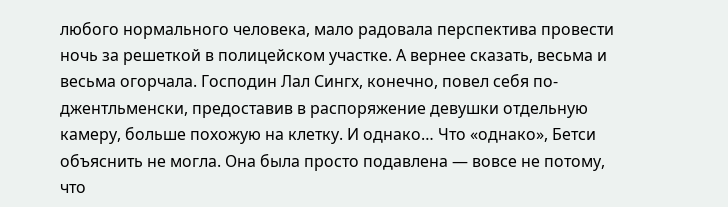любого нормального человека, мало радовала перспектива провести ночь за решеткой в полицейском участке. А вернее сказать, весьма и весьма огорчала. Господин Лал Сингх, конечно, повел себя по-джентльменски, предоставив в распоряжение девушки отдельную камеру, больше похожую на клетку. И однако… Что «однако», Бетси объяснить не могла. Она была просто подавлена — вовсе не потому, что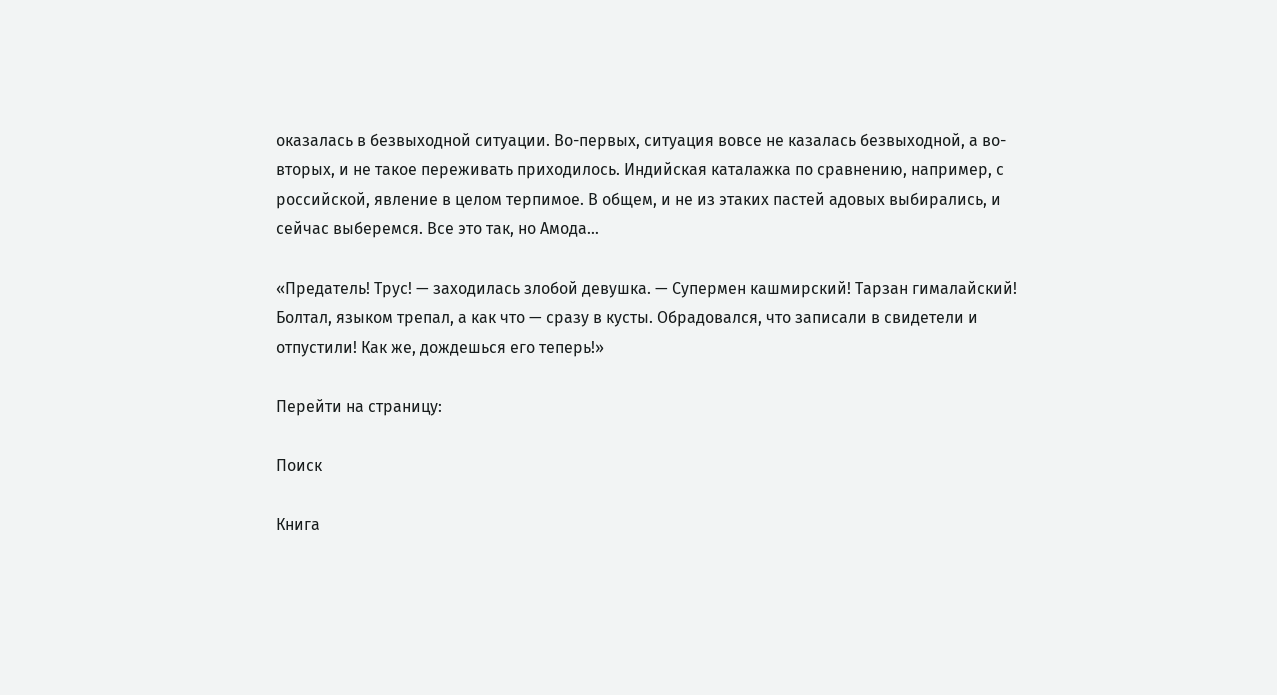оказалась в безвыходной ситуации. Во-первых, ситуация вовсе не казалась безвыходной, а во-вторых, и не такое переживать приходилось. Индийская каталажка по сравнению, например, с российской, явление в целом терпимое. В общем, и не из этаких пастей адовых выбирались, и сейчас выберемся. Все это так, но Амода…

«Предатель! Трус! — заходилась злобой девушка. — Супермен кашмирский! Тарзан гималайский! Болтал, языком трепал, а как что — сразу в кусты. Обрадовался, что записали в свидетели и отпустили! Как же, дождешься его теперь!»

Перейти на страницу:

Поиск

Книга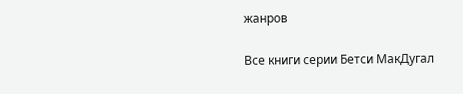жанров

Все книги серии Бетси МакДугал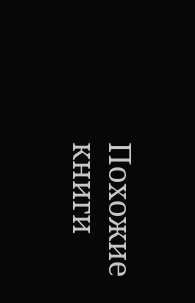Похожие книги